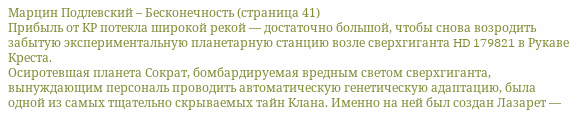Марцин Подлевский – Бесконечность (страница 41)
Прибыль от КР потекла широкой рекой — достаточно большой, чтобы снова возродить забытую экспериментальную планетарную станцию возле сверхгиганта HD 179821 в Рукаве Креста.
Осиротевшая планета Сократ, бомбардируемая вредным светом сверхгиганта, вынуждающим персональ проводить автоматическую генетическую адаптацию, была одной из самых тщательно скрываемых тайн Клана. Именно на ней был создан Лазарет —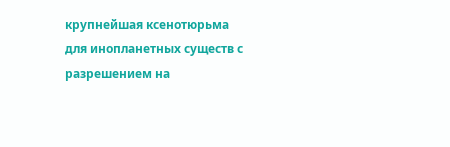крупнейшая ксенотюрьма для инопланетных существ с разрешением на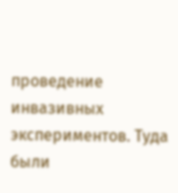проведение инвазивных экспериментов. Туда были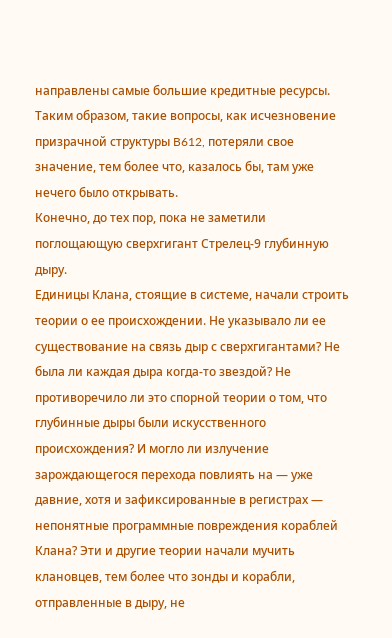направлены самые большие кредитные ресурсы. Таким образом, такие вопросы, как исчезновение призрачной структуры B612, потеряли свое значение, тем более что, казалось бы, там уже нечего было открывать.
Конечно, до тех пор, пока не заметили поглощающую сверхгигант Стрелец-9 глубинную дыру.
Единицы Клана, стоящие в системе, начали строить теории о ее происхождении. Не указывало ли ее существование на связь дыр с сверхгигантами? Не была ли каждая дыра когда-то звездой? Не противоречило ли это спорной теории о том, что глубинные дыры были искусственного происхождения? И могло ли излучение зарождающегося перехода повлиять на — уже давние, хотя и зафиксированные в регистрах — непонятные программные повреждения кораблей Клана? Эти и другие теории начали мучить клановцев, тем более что зонды и корабли, отправленные в дыру, не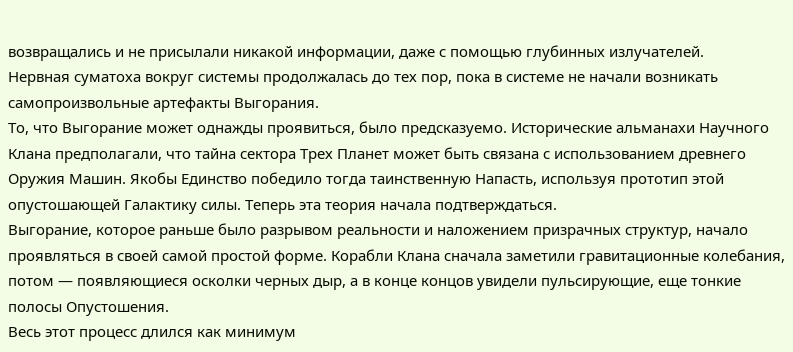возвращались и не присылали никакой информации, даже с помощью глубинных излучателей.
Нервная суматоха вокруг системы продолжалась до тех пор, пока в системе не начали возникать самопроизвольные артефакты Выгорания.
То, что Выгорание может однажды проявиться, было предсказуемо. Исторические альманахи Научного Клана предполагали, что тайна сектора Трех Планет может быть связана с использованием древнего Оружия Машин. Якобы Единство победило тогда таинственную Напасть, используя прототип этой опустошающей Галактику силы. Теперь эта теория начала подтверждаться.
Выгорание, которое раньше было разрывом реальности и наложением призрачных структур, начало проявляться в своей самой простой форме. Корабли Клана сначала заметили гравитационные колебания, потом — появляющиеся осколки черных дыр, а в конце концов увидели пульсирующие, еще тонкие полосы Опустошения.
Весь этот процесс длился как минимум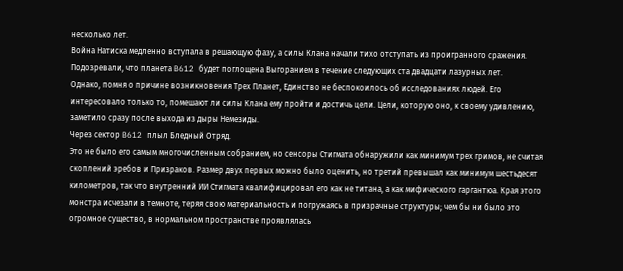несколько лет.
Война Натиска медленно вступала в решающую фазу, а силы Клана начали тихо отступать из проигранного сражения. Подозревали, что планета B612 будет поглощена Выгоранием в течение следующих ста двадцати лазурных лет.
Однако, помня о причине возникновения Трех Планет, Единство не беспокоилось об исследованиях людей. Его интересовало только то, помешают ли силы Клана ему пройти и достичь цели. Цели, которую оно, к своему удивлению, заметило сразу после выхода из дыры Немезиды.
Через сектор B612 плыл Бледный Отряд.
Это не было его самым многочисленным собранием, но сенсоры Стигмата обнаружили как минимум трех гримов, не считая скоплений эребов и Призраков. Размер двух первых можно было оценить, но третий превышал как минимум шестьдесят километров, так что внутренний ИИ Стигмата квалифицировал его как не титана, а как мифического гаргантюа. Края этого монстра исчезали в темноте, теряя свою материальность и погружаясь в призрачные структуры; чем бы ни было это огромное существо, в нормальном пространстве проявлялась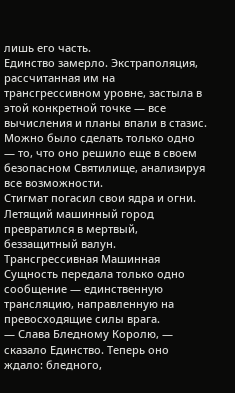лишь его часть.
Единство замерло. Экстраполяция, рассчитанная им на трансгрессивном уровне, застыла в этой конкретной точке — все вычисления и планы впали в стазис. Можно было сделать только одно — то, что оно решило еще в своем безопасном Святилище, анализируя все возможности.
Стигмат погасил свои ядра и огни. Летящий машинный город превратился в мертвый, беззащитный валун. Трансгрессивная Машинная Сущность передала только одно сообщение — единственную трансляцию, направленную на превосходящие силы врага.
— Слава Бледному Королю, — сказало Единство. Теперь оно ждало: бледного,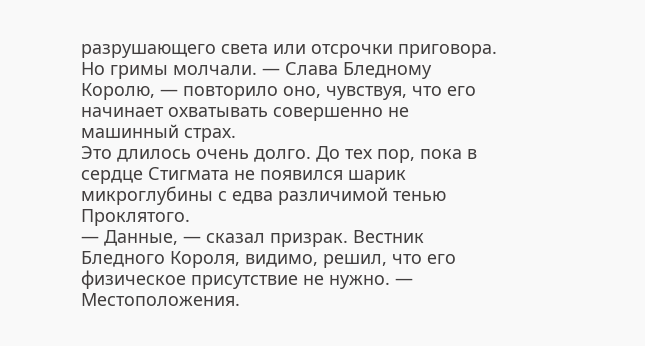разрушающего света или отсрочки приговора. Но гримы молчали. — Слава Бледному Королю, — повторило оно, чувствуя, что его начинает охватывать совершенно не машинный страх.
Это длилось очень долго. До тех пор, пока в сердце Стигмата не появился шарик микроглубины с едва различимой тенью Проклятого.
— Данные, — сказал призрак. Вестник Бледного Короля, видимо, решил, что его физическое присутствие не нужно. — Местоположения.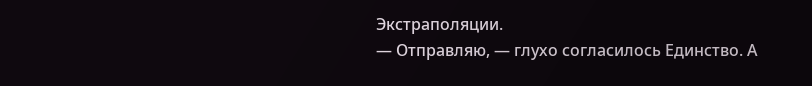Экстраполяции.
— Отправляю, — глухо согласилось Единство. А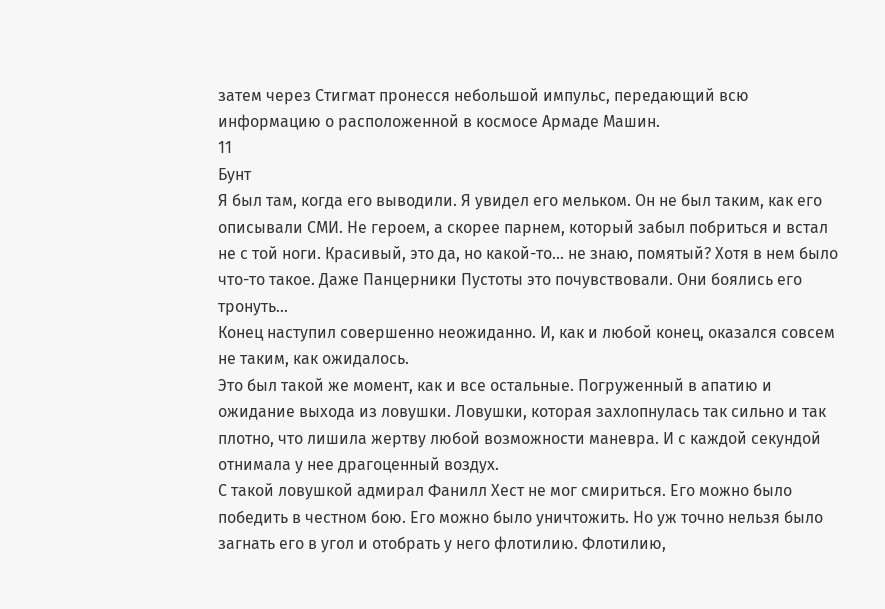затем через Стигмат пронесся небольшой импульс, передающий всю информацию о расположенной в космосе Армаде Машин.
11
Бунт
Я был там, когда его выводили. Я увидел его мельком. Он не был таким, как его описывали СМИ. Не героем, а скорее парнем, который забыл побриться и встал не с той ноги. Красивый, это да, но какой-то… не знаю, помятый? Хотя в нем было что-то такое. Даже Панцерники Пустоты это почувствовали. Они боялись его тронуть…
Конец наступил совершенно неожиданно. И, как и любой конец, оказался совсем не таким, как ожидалось.
Это был такой же момент, как и все остальные. Погруженный в апатию и ожидание выхода из ловушки. Ловушки, которая захлопнулась так сильно и так плотно, что лишила жертву любой возможности маневра. И с каждой секундой отнимала у нее драгоценный воздух.
С такой ловушкой адмирал Фанилл Хест не мог смириться. Его можно было победить в честном бою. Его можно было уничтожить. Но уж точно нельзя было загнать его в угол и отобрать у него флотилию. Флотилию,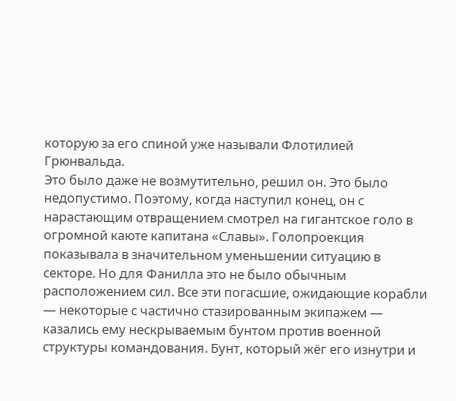которую за его спиной уже называли Флотилией Грюнвальда.
Это было даже не возмутительно, решил он. Это было недопустимо. Поэтому, когда наступил конец, он с нарастающим отвращением смотрел на гигантское голо в огромной каюте капитана «Славы». Голопроекция показывала в значительном уменьшении ситуацию в секторе. Но для Фанилла это не было обычным расположением сил. Все эти погасшие, ожидающие корабли — некоторые с частично стазированным экипажем — казались ему нескрываемым бунтом против военной структуры командования. Бунт, который жёг его изнутри и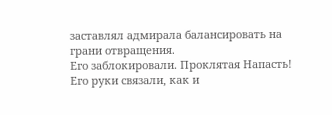заставлял адмирала балансировать на грани отвращения.
Его заблокировали. Проклятая Напасть! Его руки связали, как и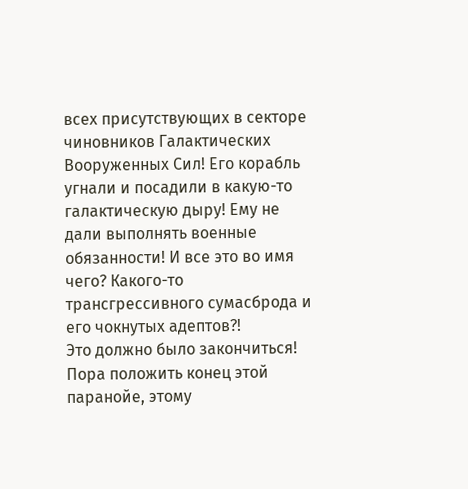всех присутствующих в секторе чиновников Галактических Вооруженных Сил! Его корабль угнали и посадили в какую-то галактическую дыру! Ему не дали выполнять военные обязанности! И все это во имя чего? Какого-то трансгрессивного сумасброда и его чокнутых адептов?!
Это должно было закончиться! Пора положить конец этой паранойе, этому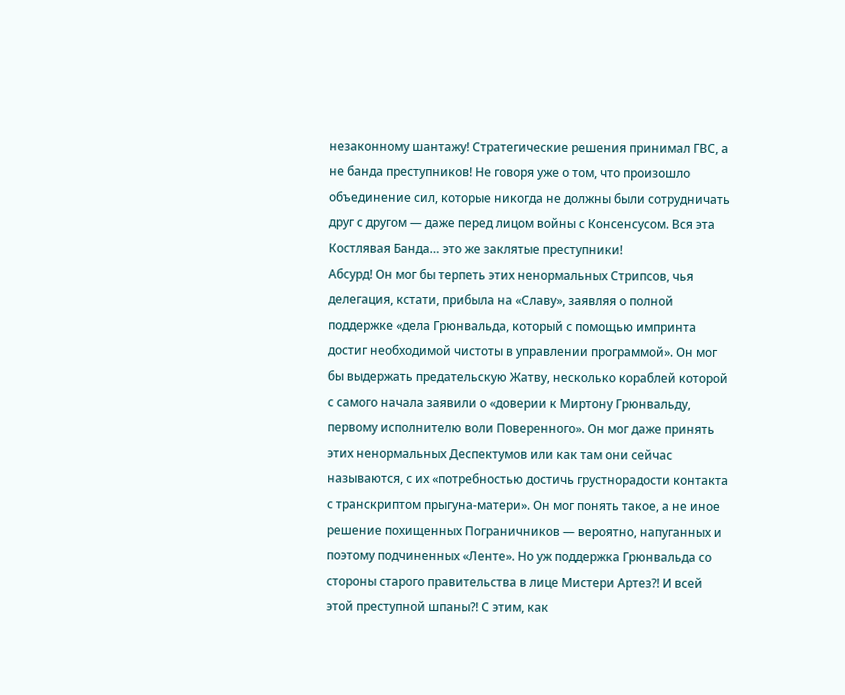незаконному шантажу! Стратегические решения принимал ГВС, а не банда преступников! Не говоря уже о том, что произошло объединение сил, которые никогда не должны были сотрудничать друг с другом — даже перед лицом войны с Консенсусом. Вся эта Костлявая Банда… это же заклятые преступники!
Абсурд! Он мог бы терпеть этих ненормальных Стрипсов, чья делегация, кстати, прибыла на «Славу», заявляя о полной поддержке «дела Грюнвальда, который с помощью импринта достиг необходимой чистоты в управлении программой». Он мог бы выдержать предательскую Жатву, несколько кораблей которой с самого начала заявили о «доверии к Миртону Грюнвальду, первому исполнителю воли Поверенного». Он мог даже принять этих ненормальных Деспектумов или как там они сейчас называются, с их «потребностью достичь грустнорадости контакта с транскриптом прыгуна-матери». Он мог понять такое, а не иное решение похищенных Пограничников — вероятно, напуганных и поэтому подчиненных «Ленте». Но уж поддержка Грюнвальда со стороны старого правительства в лице Мистери Артез?! И всей этой преступной шпаны?! С этим, как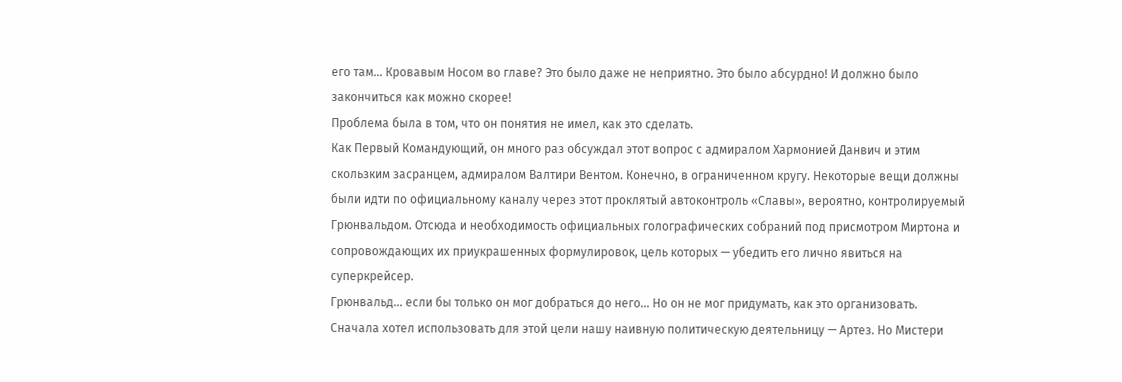его там… Кровавым Носом во главе? Это было даже не неприятно. Это было абсурдно! И должно было закончиться как можно скорее!
Проблема была в том, что он понятия не имел, как это сделать.
Как Первый Командующий, он много раз обсуждал этот вопрос с адмиралом Хармонией Данвич и этим скользким засранцем, адмиралом Валтири Вентом. Конечно, в ограниченном кругу. Некоторые вещи должны были идти по официальному каналу через этот проклятый автоконтроль «Славы», вероятно, контролируемый Грюнвальдом. Отсюда и необходимость официальных голографических собраний под присмотром Миртона и сопровождающих их приукрашенных формулировок, цель которых — убедить его лично явиться на суперкрейсер.
Грюнвальд… если бы только он мог добраться до него… Но он не мог придумать, как это организовать. Сначала хотел использовать для этой цели нашу наивную политическую деятельницу — Артез. Но Мистери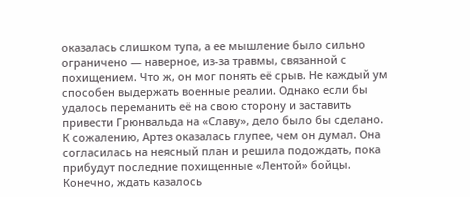оказалась слишком тупа, а ее мышление было сильно ограничено — наверное, из-за травмы, связанной с похищением. Что ж, он мог понять её срыв. Не каждый ум способен выдержать военные реалии. Однако если бы удалось переманить её на свою сторону и заставить привести Грюнвальда на «Славу», дело было бы сделано.
К сожалению, Артез оказалась глупее, чем он думал. Она согласилась на неясный план и решила подождать, пока прибудут последние похищенные «Лентой» бойцы. Конечно, ждать казалось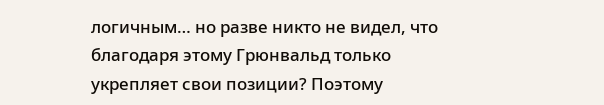логичным… но разве никто не видел, что благодаря этому Грюнвальд только укрепляет свои позиции? Поэтому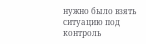нужно было взять ситуацию под контроль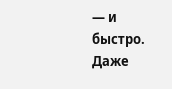— и быстро. Даже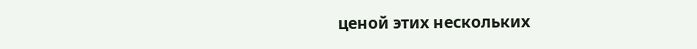ценой этих нескольких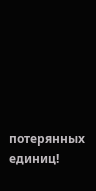потерянных единиц!